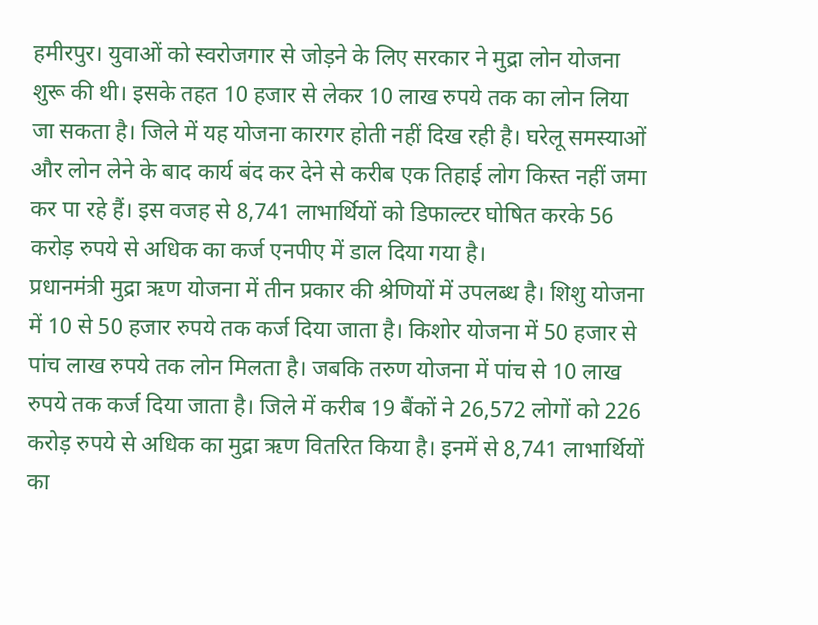हमीरपुर। युवाओं को स्वरोजगार से जोड़ने के लिए सरकार ने मुद्रा लोन योजना शुरू की थी। इसके तहत 10 हजार से लेकर 10 लाख रुपये तक का लोन लिया जा सकता है। जिले में यह योजना कारगर होती नहीं दिख रही है। घरेलू समस्याओं और लोन लेने के बाद कार्य बंद कर देने से करीब एक तिहाई लोग किस्त नहीं जमा कर पा रहे हैं। इस वजह से 8,741 लाभार्थियों को डिफाल्टर घोषित करके 56 करोड़ रुपये से अधिक का कर्ज एनपीए में डाल दिया गया है।
प्रधानमंत्री मुद्रा ऋण योजना में तीन प्रकार की श्रेणियों में उपलब्ध है। शिशु योजना में 10 से 50 हजार रुपये तक कर्ज दिया जाता है। किशोर योजना में 50 हजार से पांच लाख रुपये तक लोन मिलता है। जबकि तरुण योजना में पांच से 10 लाख रुपये तक कर्ज दिया जाता है। जिले में करीब 19 बैंकों ने 26,572 लोगों को 226 करोड़ रुपये से अधिक का मुद्रा ऋण वितरित किया है। इनमें से 8,741 लाभार्थियों का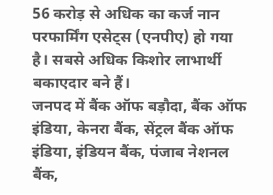56 करोड़ से अधिक का कर्ज नान परफार्मिंग एसेट्स (एनपीए) हो गया है। सबसे अधिक किशोर लाभार्थी बकाएदार बने हैं।
जनपद में बैंक ऑफ बड़ौदा, बैंक ऑफ इंडिया, केनरा बैंक, सेंट्रल बैंक ऑफ इंडिया, इंडियन बैंक, पंजाब नेशनल बैंक,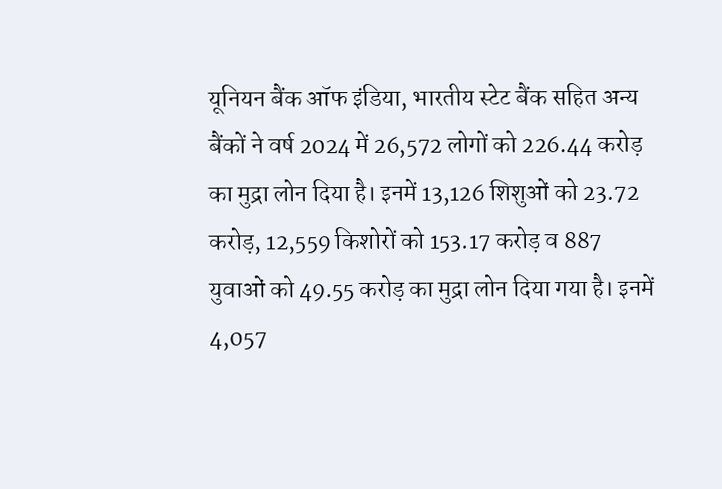यूनियन बैंक ऑफ इंडिया, भारतीय स्टेट बैंक सहित अन्य बैंकों ने वर्ष 2024 में 26,572 लोगों को 226.44 करोड़ का मुद्रा लोन दिया है। इनमें 13,126 शिशुओं को 23.72 करोड़, 12,559 किशोरों को 153.17 करोड़ व 887 युवाओं को 49.55 करोड़ का मुद्रा लोन दिया गया है। इनमें 4,057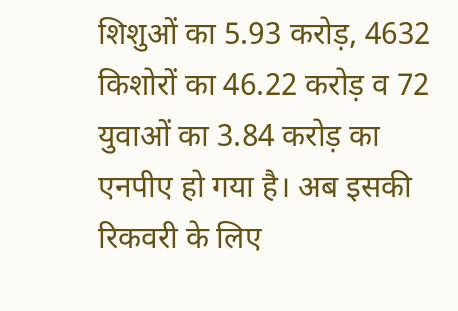शिशुओं का 5.93 करोड़, 4632 किशोरों का 46.22 करोड़ व 72 युवाओं का 3.84 करोड़ का एनपीए हो गया है। अब इसकी रिकवरी के लिए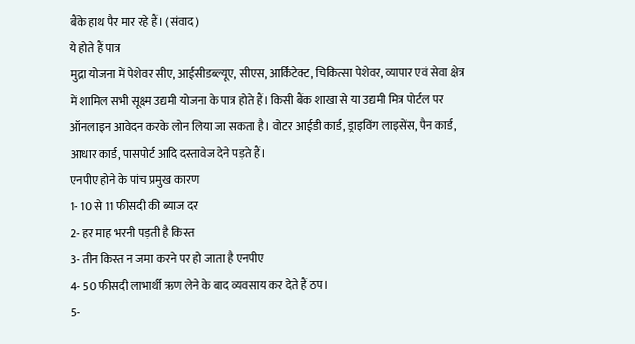बैंके हाथ पैर मार रहे हैं। (संवाद)
ये होते हैं पात्र
मुद्रा योजना में पेशेवर सीए, आईसीडब्ल्यूए, सीएस, आर्किटेक्ट, चिकित्सा पेशेवर, व्यापार एवं सेवा क्षेत्र में शामिल सभी सूक्ष्म उद्यमी योजना के पात्र होते हैं। किसी बैंक शाखा से या उद्यमी मित्र पोर्टल पर ऑनलाइन आवेदन करके लोन लिया जा सकता है। वोटर आईडी कार्ड, ड्राइविंग लाइसेंस, पैन कार्ड, आधार कार्ड, पासपोर्ट आदि दस्तावेज देने पड़ते हैं।
एनपीए होने के पांच प्रमुख कारण
1- 10 से 11 फीसदी की ब्याज दर
2- हर माह भरनी पड़ती है किस्त
3- तीन किस्त न जमा करने पर हो जाता है एनपीए
4- 50 फीसदी लाभार्थी ऋण लेने के बाद व्यवसाय कर देते हैं ठप।
5-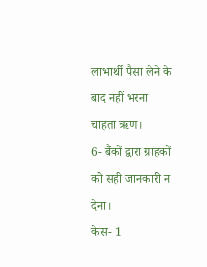लाभार्थी पैसा लेने के बाद नहीं भरना चाहता ऋण।
6- बैंकों द्वारा ग्राहकों को सही जानकारी न देना।
केस- 1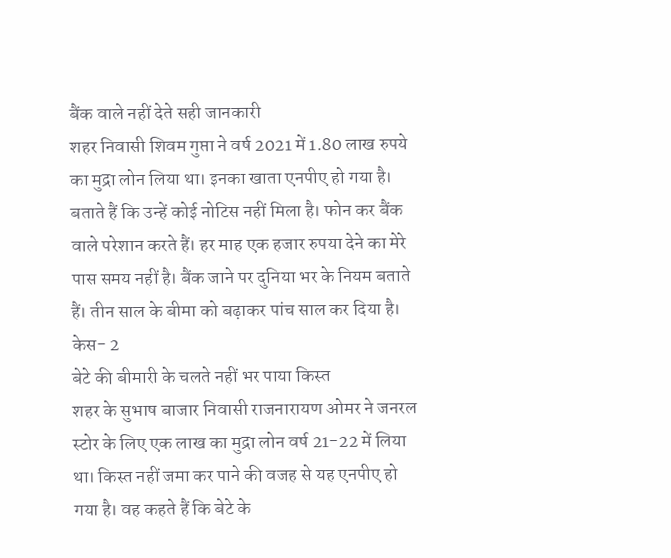बैंक वाले नहीं देते सही जानकारी
शहर निवासी शिवम गुप्ता ने वर्ष 2021 में 1.80 लाख रुपये का मुद्रा लोन लिया था। इनका खाता एनपीए हो गया है। बताते हैं कि उन्हें कोई नोटिस नहीं मिला है। फोन कर बैंक वाले परेशान करते हैं। हर माह एक हजार रुपया देने का मेरे पास समय नहीं है। बैंक जाने पर दुनिया भर के नियम बताते हैं। तीन साल के बीमा को बढ़ाकर पांच साल कर दिया है।
केस- 2
बेटे की बीमारी के चलते नहीं भर पाया किस्त
शहर के सुभाष बाजार निवासी राजनारायण ओमर ने जनरल स्टोर के लिए एक लाख का मुद्रा लोन वर्ष 21-22 में लिया था। किस्त नहीं जमा कर पाने की वजह से यह एनपीए हो गया है। वह कहते हैं कि बेटे के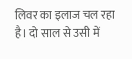लिवर का इलाज चल रहा है। दो साल से उसी में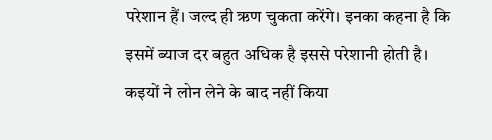परेशान हैं। जल्द ही ऋण चुकता करेंगे। इनका कहना है कि इसमें ब्याज दर बहुत अधिक है इससे परेशानी होती है।
कइयों ने लोन लेने के बाद नहीं किया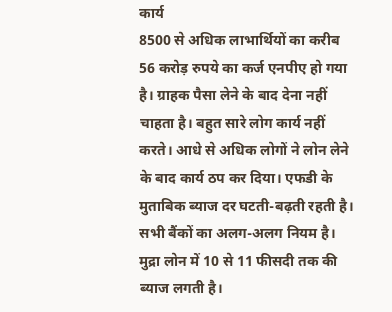कार्य
8500 से अधिक लाभार्थियों का करीब 56 करोड़ रुपये का कर्ज एनपीए हो गया है। ग्राहक पैसा लेने के बाद देना नहीं चाहता है। बहुत सारे लोग कार्य नहीं करते। आधे से अधिक लोगों ने लोन लेने के बाद कार्य ठप कर दिया। एफडी के मुताबिक ब्याज दर घटती-बढ़ती रहती है। सभी बैंकों का अलग-अलग नियम है। मुद्रा लोन में 10 से 11 फीसदी तक की ब्याज लगती है।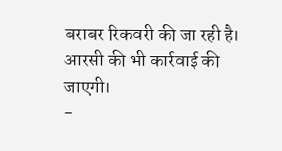बराबर रिकवरी की जा रही है। आरसी की भी कार्रवाई की जाएगी।
-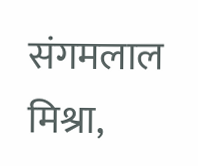संगमलाल मिश्रा,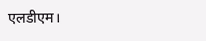एलडीएम।